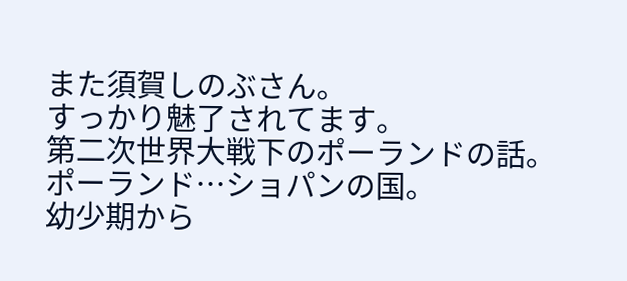また須賀しのぶさん。
すっかり魅了されてます。
第二次世界大戦下のポーランドの話。
ポーランド…ショパンの国。
幼少期から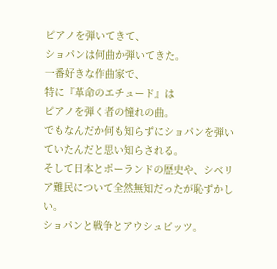ピアノを弾いてきて、
ショパンは何曲か弾いてきた。
一番好きな作曲家で、
特に『革命のエチュード』は
ピアノを弾く者の憧れの曲。
でもなんだか何も知らずにショパンを弾いていたんだと思い知らされる。
そして日本とポーランドの歴史や、シベリア難民について全然無知だったが恥ずかしい。
ショパンと戦争とアウシュビッツ。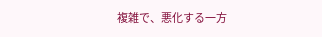複雑で、悪化する一方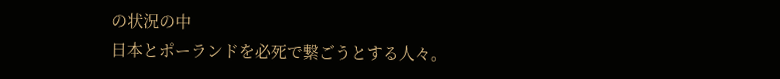の状況の中
日本とポーランドを必死で繋ごうとする人々。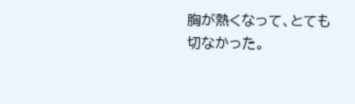胸が熱くなって、とても切なかった。